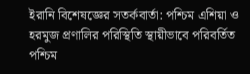ইরানি বিশেষজ্ঞের সতর্কবার্তা: পশ্চিম এশিয়া ও হরমুজ প্রণালির পরিস্থিতি স্থায়ীভাবে পরিবর্তিত
পশ্চিম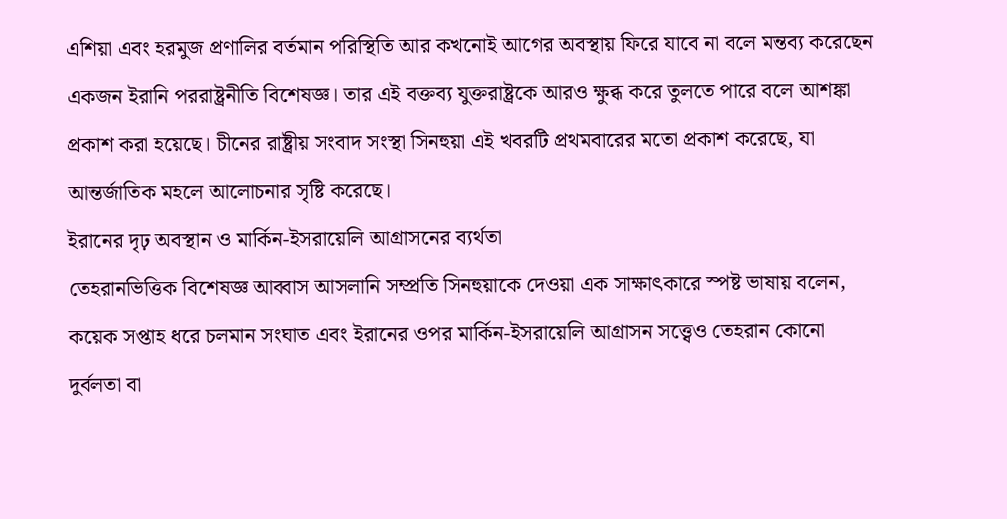এশিয়া এবং হরমুজ প্রণালির বর্তমান পরিস্থিতি আর কখনোই আগের অবস্থায় ফিরে যাবে না বলে মন্তব্য করেছেন একজন ইরানি পররাষ্ট্রনীতি বিশেষজ্ঞ। তার এই বক্তব্য যুক্তরাষ্ট্রকে আরও ক্ষুব্ধ করে তুলতে পারে বলে আশঙ্কা প্রকাশ করা হয়েছে। চীনের রাষ্ট্রীয় সংবাদ সংস্থা সিনহুয়া এই খবরটি প্রথমবারের মতো প্রকাশ করেছে, যা আন্তর্জাতিক মহলে আলোচনার সৃষ্টি করেছে।
ইরানের দৃঢ় অবস্থান ও মার্কিন-ইসরায়েলি আগ্রাসনের ব্যর্থতা
তেহরানভিত্তিক বিশেষজ্ঞ আব্বাস আসলানি সম্প্রতি সিনহুয়াকে দেওয়া এক সাক্ষাৎকারে স্পষ্ট ভাষায় বলেন, কয়েক সপ্তাহ ধরে চলমান সংঘাত এবং ইরানের ওপর মার্কিন-ইসরায়েলি আগ্রাসন সত্ত্বেও তেহরান কোনো দুর্বলতা বা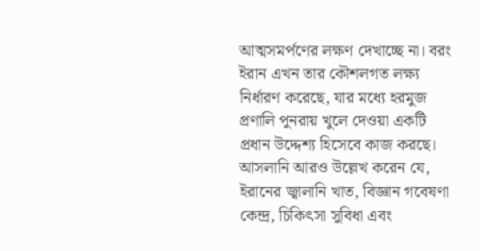আত্মসমর্পণের লক্ষণ দেখাচ্ছে না। বরং ইরান এখন তার কৌশলগত লক্ষ্য নির্ধারণ করেছে, যার মধ্যে হরমুজ প্রণালি পুনরায় খুলে দেওয়া একটি প্রধান উদ্দেশ্য হিসেবে কাজ করছে।
আসলানি আরও উল্লেখ করেন যে, ইরানের জ্বালানি খাত, বিজ্ঞান গবেষণা কেন্দ্র, চিকিৎসা সুবিধা এবং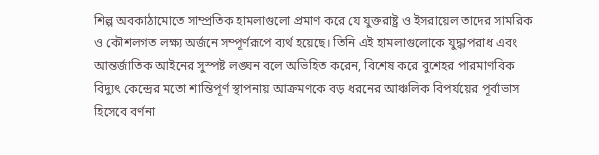শিল্প অবকাঠামোতে সাম্প্রতিক হামলাগুলো প্রমাণ করে যে যুক্তরাষ্ট্র ও ইসরায়েল তাদের সামরিক ও কৌশলগত লক্ষ্য অর্জনে সম্পূর্ণরূপে ব্যর্থ হয়েছে। তিনি এই হামলাগুলোকে যুদ্ধাপরাধ এবং আন্তর্জাতিক আইনের সুস্পষ্ট লঙ্ঘন বলে অভিহিত করেন, বিশেষ করে বুশেহর পারমাণবিক বিদ্যুৎ কেন্দ্রের মতো শান্তিপূর্ণ স্থাপনায় আক্রমণকে বড় ধরনের আঞ্চলিক বিপর্যয়ের পূর্বাভাস হিসেবে বর্ণনা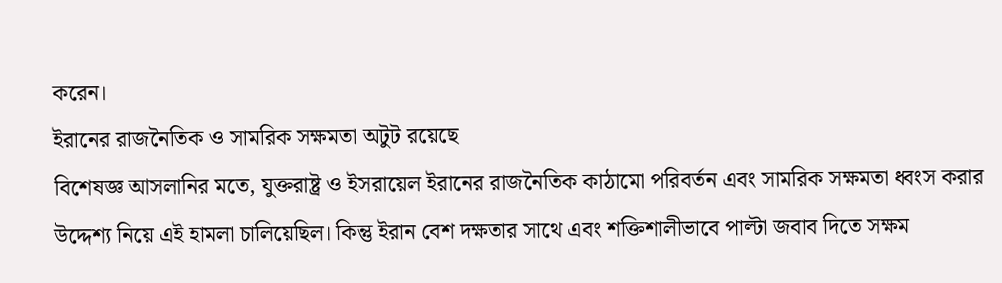করেন।
ইরানের রাজনৈতিক ও সামরিক সক্ষমতা অটুট রয়েছে
বিশেষজ্ঞ আসলানির মতে, যুক্তরাষ্ট্র ও ইসরায়েল ইরানের রাজনৈতিক কাঠামো পরিবর্তন এবং সামরিক সক্ষমতা ধ্বংস করার উদ্দেশ্য নিয়ে এই হামলা চালিয়েছিল। কিন্তু ইরান বেশ দক্ষতার সাথে এবং শক্তিশালীভাবে পাল্টা জবাব দিতে সক্ষম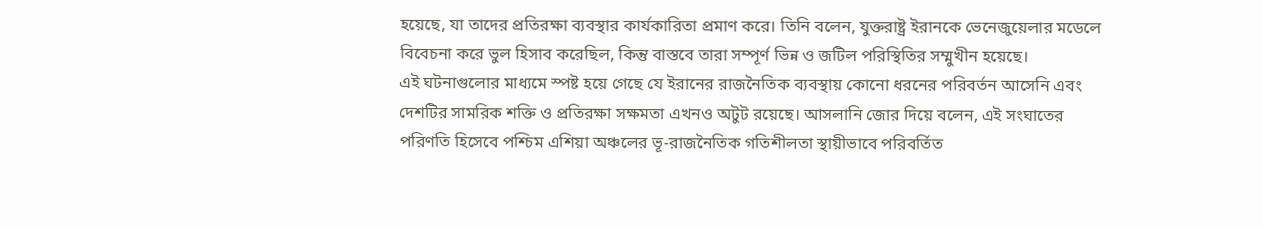হয়েছে, যা তাদের প্রতিরক্ষা ব্যবস্থার কার্যকারিতা প্রমাণ করে। তিনি বলেন, যুক্তরাষ্ট্র ইরানকে ভেনেজুয়েলার মডেলে বিবেচনা করে ভুল হিসাব করেছিল, কিন্তু বাস্তবে তারা সম্পূর্ণ ভিন্ন ও জটিল পরিস্থিতির সম্মুখীন হয়েছে।
এই ঘটনাগুলোর মাধ্যমে স্পষ্ট হয়ে গেছে যে ইরানের রাজনৈতিক ব্যবস্থায় কোনো ধরনের পরিবর্তন আসেনি এবং দেশটির সামরিক শক্তি ও প্রতিরক্ষা সক্ষমতা এখনও অটুট রয়েছে। আসলানি জোর দিয়ে বলেন, এই সংঘাতের পরিণতি হিসেবে পশ্চিম এশিয়া অঞ্চলের ভূ-রাজনৈতিক গতিশীলতা স্থায়ীভাবে পরিবর্তিত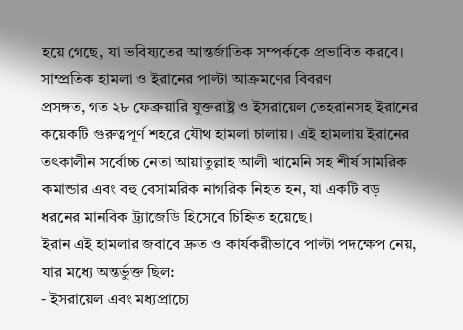হয়ে গেছে, যা ভবিষ্যতের আন্তর্জাতিক সম্পর্ককে প্রভাবিত করবে।
সাম্প্রতিক হামলা ও ইরানের পাল্টা আক্রমণের বিবরণ
প্রসঙ্গত, গত ২৮ ফেব্রুয়ারি যুক্তরাষ্ট্র ও ইসরায়েল তেহরানসহ ইরানের কয়েকটি গুরুত্বপূর্ণ শহরে যৌথ হামলা চালায়। এই হামলায় ইরানের তৎকালীন সর্বোচ্চ নেতা আয়াতুল্লাহ আলী খামেনি সহ শীর্ষ সামরিক কমান্ডার এবং বহু বেসামরিক নাগরিক নিহত হন, যা একটি বড় ধরনের মানবিক ট্র্যাজেডি হিসেবে চিহ্নিত হয়েছে।
ইরান এই হামলার জবাবে দ্রুত ও কার্যকরীভাবে পাল্টা পদক্ষেপ নেয়, যার মধ্যে অন্তর্ভুক্ত ছিল:
- ইসরায়েল এবং মধ্যপ্রাচ্যে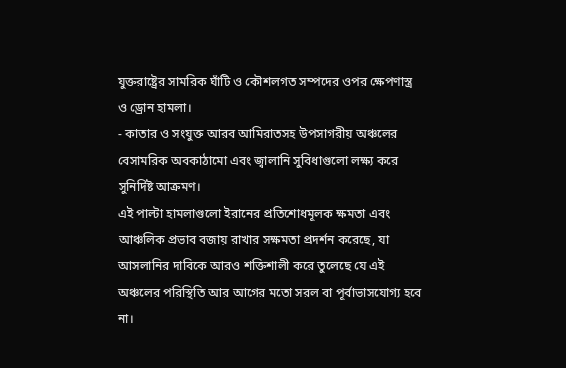যুক্তরাষ্ট্রের সামরিক ঘাঁটি ও কৌশলগত সম্পদের ওপর ক্ষেপণাস্ত্র ও ড্রোন হামলা।
- কাতার ও সংযুক্ত আরব আমিরাতসহ উপসাগরীয় অঞ্চলের বেসামরিক অবকাঠামো এবং জ্বালানি সুবিধাগুলো লক্ষ্য করে সুনির্দিষ্ট আক্রমণ।
এই পাল্টা হামলাগুলো ইরানের প্রতিশোধমূলক ক্ষমতা এবং আঞ্চলিক প্রভাব বজায় রাখার সক্ষমতা প্রদর্শন করেছে, যা আসলানির দাবিকে আরও শক্তিশালী করে তুলেছে যে এই অঞ্চলের পরিস্থিতি আর আগের মতো সরল বা পূর্বাভাসযোগ্য হবে না।